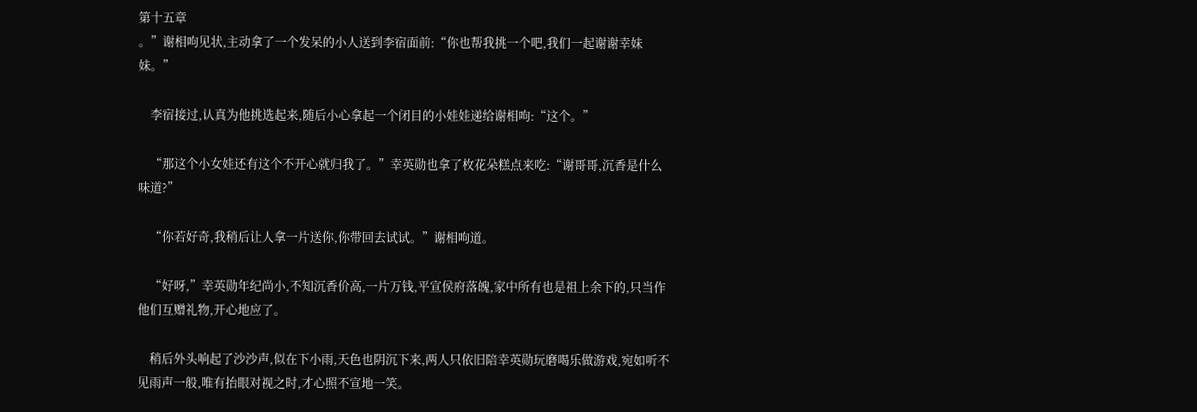第十五章
。”谢相呴见状,主动拿了一个发呆的小人送到李宿面前:“你也帮我挑一个吧,我们一起谢谢幸妹妹。”

    李宿接过,认真为他挑选起来,随后小心拿起一个闭目的小娃娃递给谢相呴:“这个。”

    “那这个小女娃还有这个不开心就归我了。”幸英勋也拿了枚花朵糕点来吃:“谢哥哥,沉香是什么味道?”

    “你若好奇,我稍后让人拿一片送你,你带回去试试。”谢相呴道。

    “好呀,”幸英勋年纪尚小,不知沉香价高,一片万钱,平宣侯府落魄,家中所有也是祖上余下的,只当作他们互赠礼物,开心地应了。

    稍后外头响起了沙沙声,似在下小雨,天色也阴沉下来,两人只依旧陪幸英勋玩磨喝乐做游戏,宛如听不见雨声一般,唯有抬眼对视之时,才心照不宣地一笑。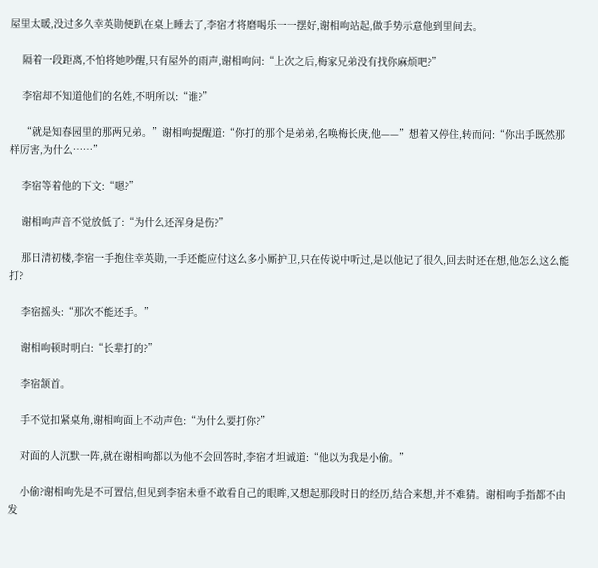屋里太暖,没过多久幸英勋便趴在桌上睡去了,李宿才将磨喝乐一一摆好,谢相呴站起,做手势示意他到里间去。

    隔着一段距离,不怕将她吵醒,只有屋外的雨声,谢相呴问:“上次之后,梅家兄弟没有找你麻烦吧?”

    李宿却不知道他们的名姓,不明所以:“谁?”

    “就是知春园里的那两兄弟。”谢相呴提醒道:“你打的那个是弟弟,名唤梅长庚,他——”想着又停住,转而问:“你出手既然那样厉害,为什么……”

    李宿等着他的下文:“嗯?”

    谢相呴声音不觉放低了:“为什么还浑身是伤?”

    那日清初楼,李宿一手抱住幸英勋,一手还能应付这么多小厮护卫,只在传说中听过,是以他记了很久,回去时还在想,他怎么这么能打?

    李宿摇头:“那次不能还手。”

    谢相呴顿时明白:“长辈打的?”

    李宿颔首。

    手不觉扣紧桌角,谢相呴面上不动声色:“为什么要打你?”

    对面的人沉默一阵,就在谢相呴都以为他不会回答时,李宿才坦诚道:“他以为我是小偷。”

    小偷?谢相呴先是不可置信,但见到李宿未垂不敢看自己的眼眸,又想起那段时日的经历,结合来想,并不难猜。谢相呴手指都不由发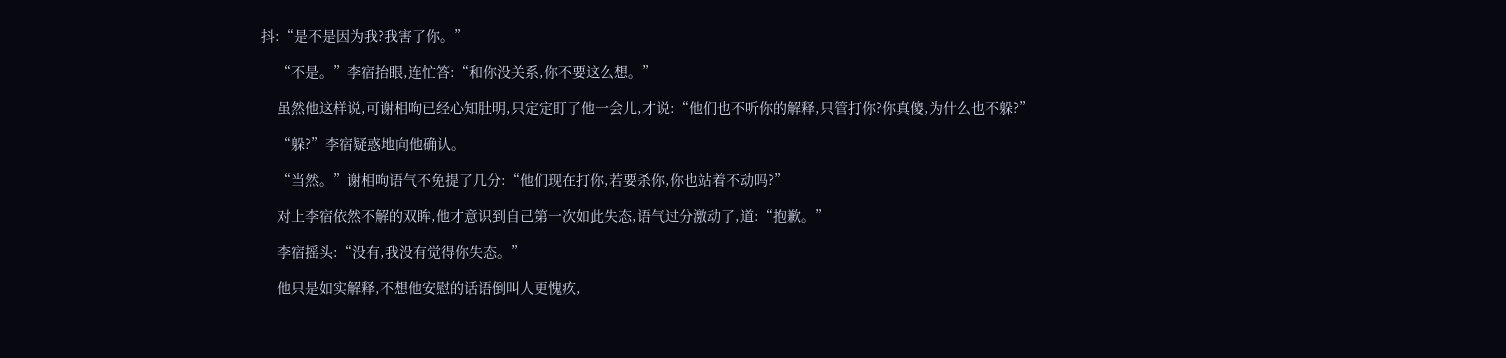抖:“是不是因为我?我害了你。”

    “不是。”李宿抬眼,连忙答:“和你没关系,你不要这么想。”

    虽然他这样说,可谢相呴已经心知肚明,只定定盯了他一会儿,才说:“他们也不听你的解释,只管打你?你真傻,为什么也不躲?”

    “躲?”李宿疑惑地向他确认。

    “当然。”谢相呴语气不免提了几分:“他们现在打你,若要杀你,你也站着不动吗?”

    对上李宿依然不解的双眸,他才意识到自己第一次如此失态,语气过分激动了,道:“抱歉。”

    李宿摇头:“没有,我没有觉得你失态。”

    他只是如实解释,不想他安慰的话语倒叫人更愧疚,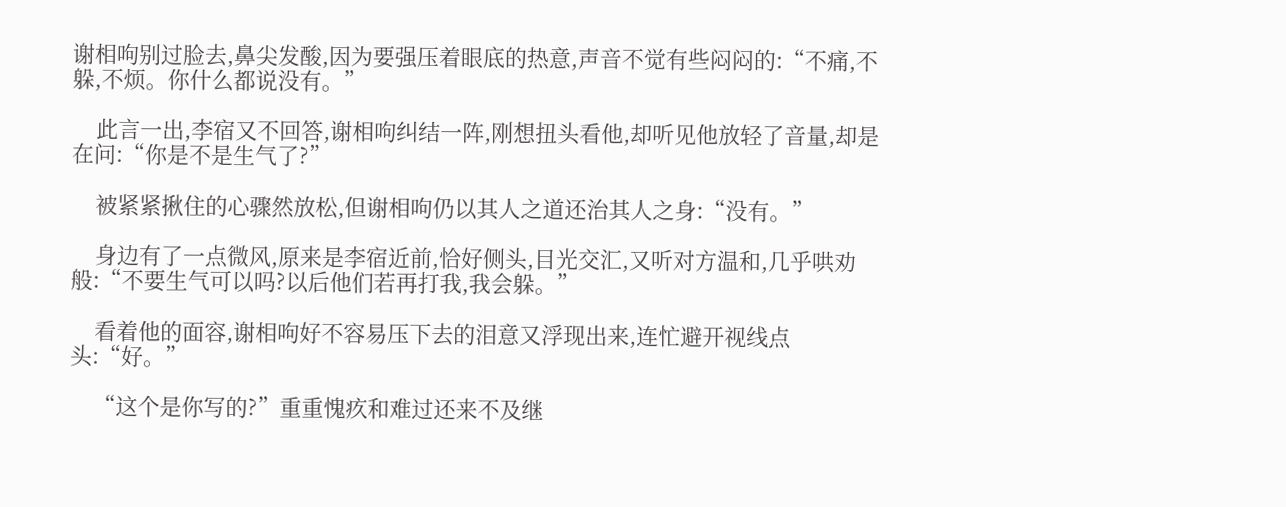谢相呴别过脸去,鼻尖发酸,因为要强压着眼底的热意,声音不觉有些闷闷的:“不痛,不躲,不烦。你什么都说没有。”

    此言一出,李宿又不回答,谢相呴纠结一阵,刚想扭头看他,却听见他放轻了音量,却是在问:“你是不是生气了?”

    被紧紧揪住的心骤然放松,但谢相呴仍以其人之道还治其人之身:“没有。”

    身边有了一点微风,原来是李宿近前,恰好侧头,目光交汇,又听对方温和,几乎哄劝般:“不要生气可以吗?以后他们若再打我,我会躲。”

    看着他的面容,谢相呴好不容易压下去的泪意又浮现出来,连忙避开视线点头:“好。”

    “这个是你写的?”重重愧疚和难过还来不及继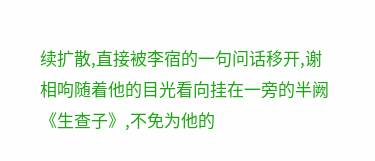续扩散,直接被李宿的一句问话移开,谢相呴随着他的目光看向挂在一旁的半阙《生查子》,不免为他的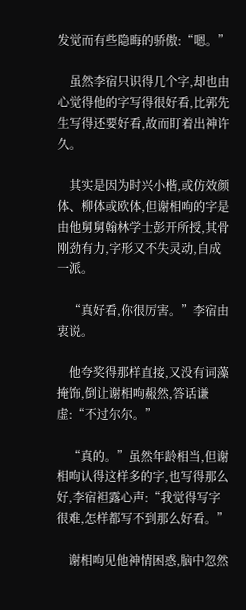发觉而有些隐晦的骄傲:“嗯。”

    虽然李宿只识得几个字,却也由心觉得他的字写得很好看,比郭先生写得还要好看,故而盯着出神许久。

    其实是因为时兴小楷,或仿效颜体、柳体或欧体,但谢相呴的字是由他舅舅翰林学士彭开所授,其骨刚劲有力,字形又不失灵动,自成一派。

    “真好看,你很厉害。”李宿由衷说。

    他夸奖得那样直接,又没有词藻掩饰,倒让谢相呴赧然,答话谦虚:“不过尔尔。”

    “真的。”虽然年龄相当,但谢相呴认得这样多的字,也写得那么好,李宿袒露心声:“我觉得写字很难,怎样都写不到那么好看。”

    谢相呴见他神情困惑,脑中忽然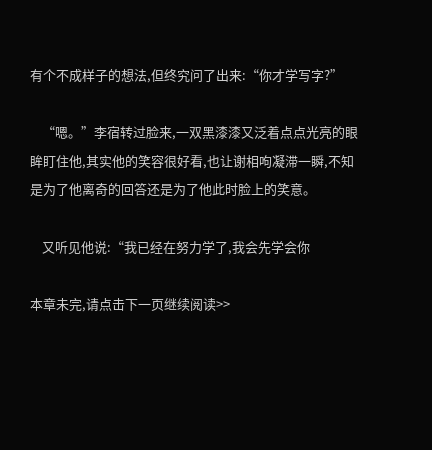有个不成样子的想法,但终究问了出来:“你才学写字?”

    “嗯。”李宿转过脸来,一双黑漆漆又泛着点点光亮的眼眸盯住他,其实他的笑容很好看,也让谢相呴凝滞一瞬,不知是为了他离奇的回答还是为了他此时脸上的笑意。

    又听见他说:“我已经在努力学了,我会先学会你

本章未完,请点击下一页继续阅读>>